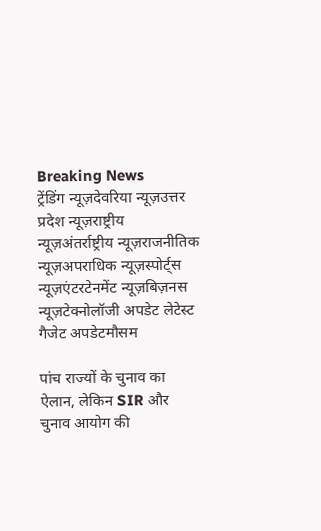Breaking News
ट्रेंडिंग न्यूज़देवरिया न्यूज़उत्तर प्रदेश न्यूज़राष्ट्रीय न्यूज़अंतर्राष्ट्रीय न्यूज़राजनीतिक न्यूज़अपराधिक न्यूज़स्पोर्ट्स न्यूज़एंटरटेनमेंट न्यूज़बिज़नस न्यूज़टेक्नोलॉजी अपडेट लेटेस्ट गैजेट अपडेटमौसम

पांच राज्यों के चुनाव का ऐलान, लेकिन SIR और चुनाव आयोग की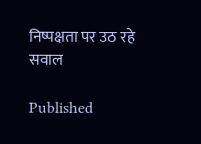निष्पक्षता पर उठ रहे सवाल

Published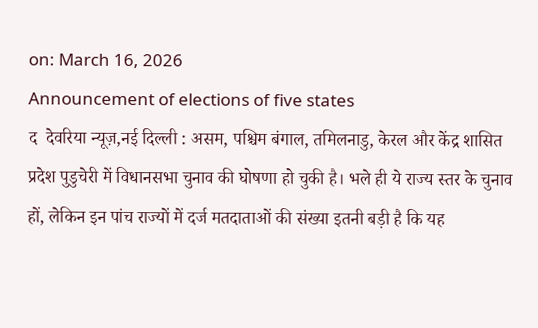on: March 16, 2026
Announcement of elections of five states
द  देवरिया न्यूज़,नई दिल्ली : असम, पश्चिम बंगाल, तमिलनाडु, केरल और केंद्र शासित प्रदेश पुडुचेरी में विधानसभा चुनाव की घोषणा हो चुकी है। भले ही ये राज्य स्तर के चुनाव हों, लेकिन इन पांच राज्यों में दर्ज मतदाताओं की संख्या इतनी बड़ी है कि यह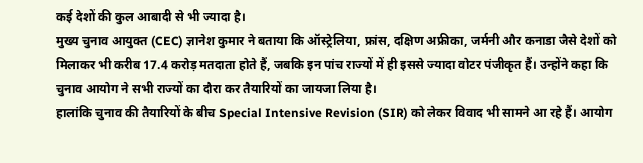कई देशों की कुल आबादी से भी ज्यादा है।
मुख्य चुनाव आयुक्त (CEC) ज्ञानेश कुमार ने बताया कि ऑस्ट्रेलिया, फ्रांस, दक्षिण अफ्रीका, जर्मनी और कनाडा जैसे देशों को मिलाकर भी करीब 17.4 करोड़ मतदाता होते हैं, जबकि इन पांच राज्यों में ही इससे ज्यादा वोटर पंजीकृत हैं। उन्होंने कहा कि चुनाव आयोग ने सभी राज्यों का दौरा कर तैयारियों का जायजा लिया है।
हालांकि चुनाव की तैयारियों के बीच Special Intensive Revision (SIR) को लेकर विवाद भी सामने आ रहे हैं। आयोग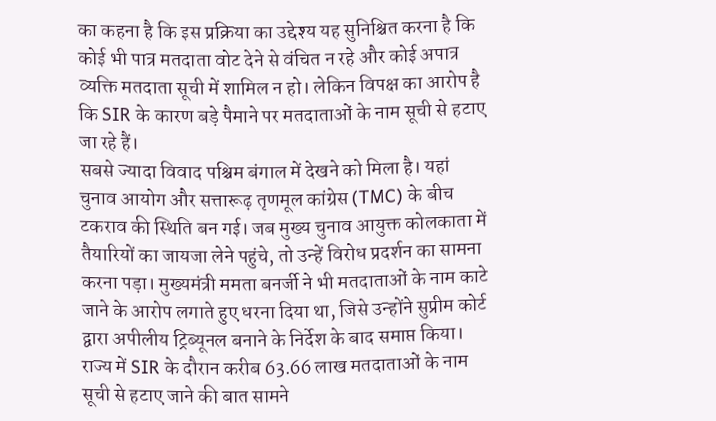का कहना है कि इस प्रक्रिया का उद्देश्य यह सुनिश्चित करना है कि कोई भी पात्र मतदाता वोट देने से वंचित न रहे और कोई अपात्र व्यक्ति मतदाता सूची में शामिल न हो। लेकिन विपक्ष का आरोप है कि SIR के कारण बड़े पैमाने पर मतदाताओं के नाम सूची से हटाए जा रहे हैं।
सबसे ज्यादा विवाद पश्चिम बंगाल में देखने को मिला है। यहां चुनाव आयोग और सत्तारूढ़ तृणमूल कांग्रेस (TMC) के बीच टकराव की स्थिति बन गई। जब मुख्य चुनाव आयुक्त कोलकाता में तैयारियों का जायजा लेने पहुंचे, तो उन्हें विरोध प्रदर्शन का सामना करना पड़ा। मुख्यमंत्री ममता बनर्जी ने भी मतदाताओं के नाम काटे जाने के आरोप लगाते हुए धरना दिया था, जिसे उन्होंने सुप्रीम कोर्ट द्वारा अपीलीय ट्रिब्यूनल बनाने के निर्देश के बाद समाप्त किया।
राज्य में SIR के दौरान करीब 63.66 लाख मतदाताओं के नाम सूची से हटाए जाने की बात सामने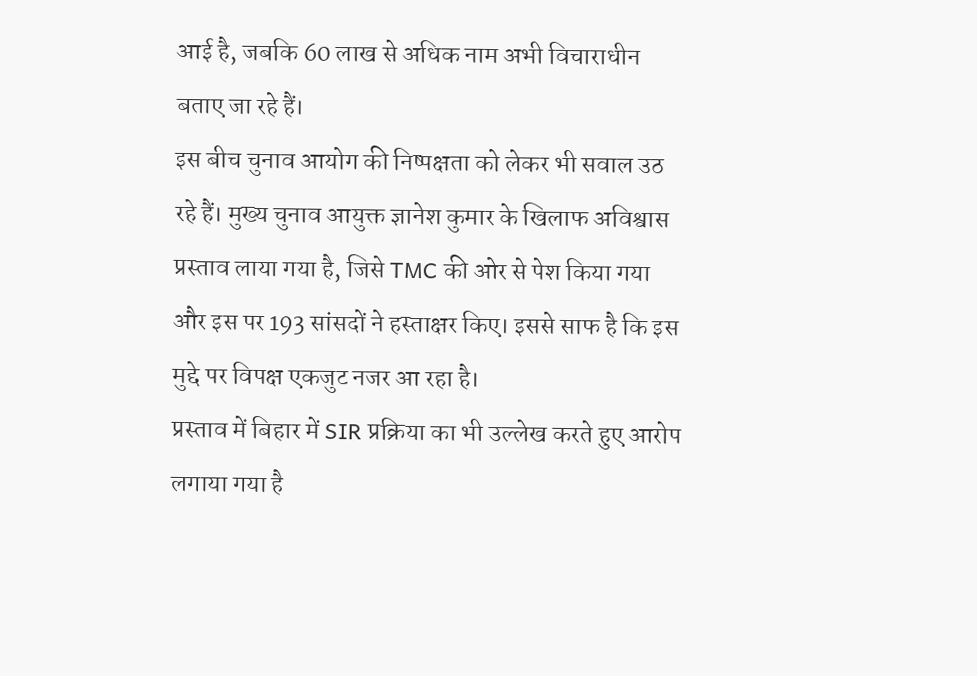आई है, जबकि 60 लाख से अधिक नाम अभी विचाराधीन बताए जा रहे हैं।
इस बीच चुनाव आयोग की निष्पक्षता को लेकर भी सवाल उठ रहे हैं। मुख्य चुनाव आयुक्त ज्ञानेश कुमार के खिलाफ अविश्वास प्रस्ताव लाया गया है, जिसे TMC की ओर से पेश किया गया और इस पर 193 सांसदों ने हस्ताक्षर किए। इससे साफ है कि इस मुद्दे पर विपक्ष एकजुट नजर आ रहा है।
प्रस्ताव में बिहार में SIR प्रक्रिया का भी उल्लेख करते हुए आरोप लगाया गया है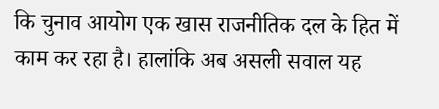कि चुनाव आयोग एक खास राजनीतिक दल के हित में काम कर रहा है। हालांकि अब असली सवाल यह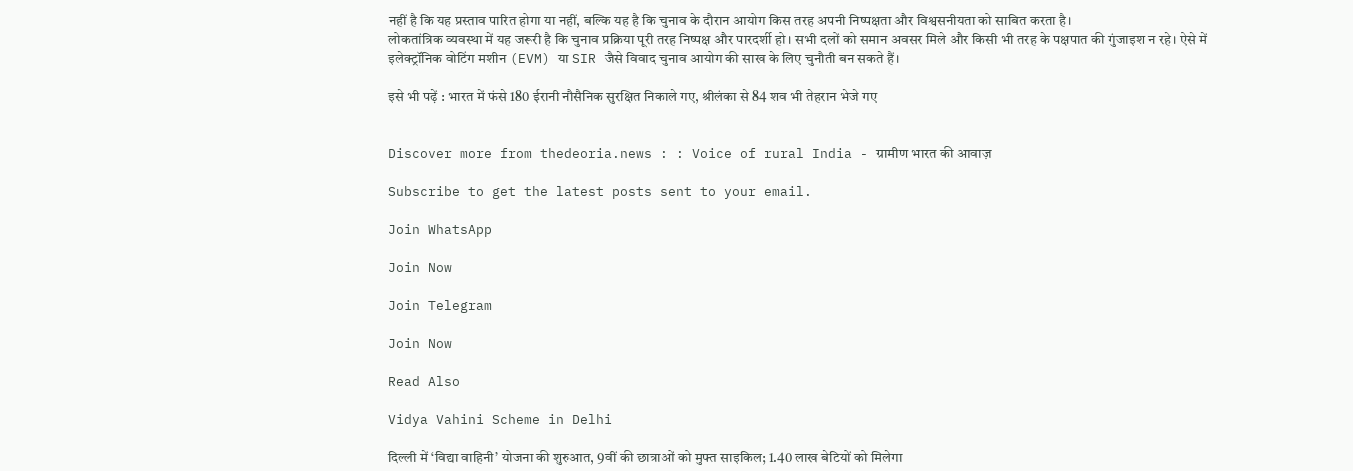नहीं है कि यह प्रस्ताव पारित होगा या नहीं, बल्कि यह है कि चुनाव के दौरान आयोग किस तरह अपनी निष्पक्षता और विश्वसनीयता को साबित करता है।
लोकतांत्रिक व्यवस्था में यह जरूरी है कि चुनाव प्रक्रिया पूरी तरह निष्पक्ष और पारदर्शी हो। सभी दलों को समान अवसर मिले और किसी भी तरह के पक्षपात की गुंजाइश न रहे। ऐसे में इलेक्ट्रॉनिक वोटिंग मशीन (EVM) या SIR जैसे विवाद चुनाव आयोग की साख के लिए चुनौती बन सकते हैं।

इसे भी पढ़ें : भारत में फंसे 180 ईरानी नौसैनिक सुरक्षित निकाले गए, श्रीलंका से 84 शव भी तेहरान भेजे गए


Discover more from thedeoria.news : : Voice of rural India - ग्रामीण भारत की आवाज़

Subscribe to get the latest posts sent to your email.

Join WhatsApp

Join Now

Join Telegram

Join Now

Read Also

Vidya Vahini Scheme in Delhi

दिल्ली में ‘विद्या वाहिनी’ योजना की शुरुआत, 9वीं की छात्राओं को मुफ्त साइकिल; 1.40 लाख बेटियों को मिलेगा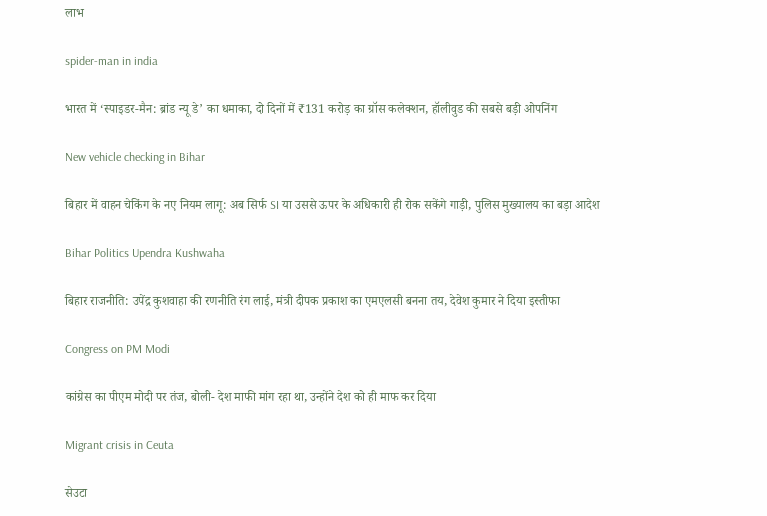लाभ

spider-man in india

भारत में ‘स्पाइडर-मैन: ब्रांड न्यू डे’ का धमाका, दो दिनों में ₹131 करोड़ का ग्रॉस कलेक्शन, हॉलीवुड की सबसे बड़ी ओपनिंग

New vehicle checking in Bihar

बिहार में वाहन चेकिंग के नए नियम लागू: अब सिर्फ SI या उससे ऊपर के अधिकारी ही रोक सकेंगे गाड़ी, पुलिस मुख्यालय का बड़ा आदेश

Bihar Politics Upendra Kushwaha

बिहार राजनीति: उपेंद्र कुशवाहा की रणनीति रंग लाई, मंत्री दीपक प्रकाश का एमएलसी बनना तय, देवेश कुमार ने दिया इस्तीफा

Congress on PM Modi

कांग्रेस का पीएम मोदी पर तंज, बोली- देश माफी मांग रहा था, उन्होंने देश को ही माफ कर दिया

Migrant crisis in Ceuta

सेउटा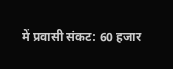में प्रवासी संकट: 60 हजार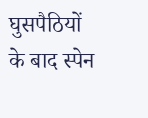घुसपैठियों के बाद स्पेन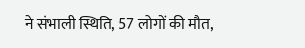ने संभाली स्थिति, 57 लोगों की मौत,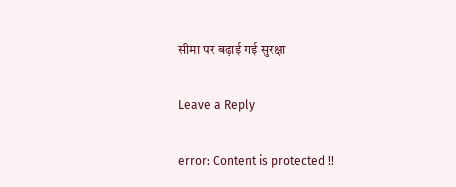सीमा पर बढ़ाई गई सुरक्षा

Leave a Reply

error: Content is protected !!